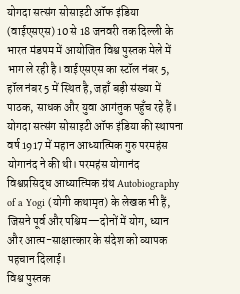योगदा सत्संग सोसाइटी ऑफ इंडिया (वाईएसएस) 10 से 18 जनवरी तक दिल्ली के भारत मंडपम में आयोजित विश्व पुस्तक मेले में भाग ले रही है। वाईएसएस का स्टॉल नंबर 5, हॉल नंबर 5 में स्थित है, जहाँ बड़ी संख्या में पाठक, साधक और युवा आगंतुक पहुँच रहे हैं।
योगदा सत्संग सोसाइटी ऑफ इंडिया की स्थापना वर्ष 1917 में महान आध्यात्मिक गुरु परमहंस योगानंद ने की थी। परमहंस योगानंद विश्वप्रसिद्ध आध्यात्मिक ग्रंथ Autobiography of a Yogi (योगी कथामृत) के लेखक भी हैं, जिसने पूर्व और पश्चिम—दोनों में योग, ध्यान और आत्म-साक्षात्कार के संदेश को व्यापक पहचान दिलाई।
विश्व पुस्तक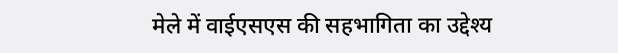मेले में वाईएसएस की सहभागिता का उद्देश्य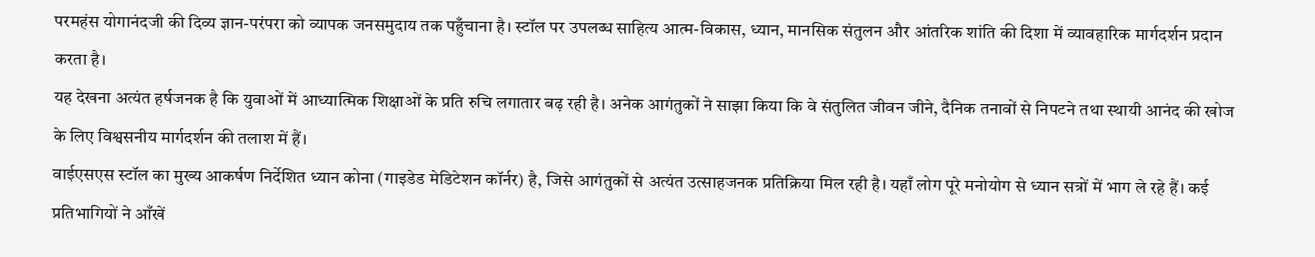परमहंस योगानंदजी की दिव्य ज्ञान-परंपरा को व्यापक जनसमुदाय तक पहुँचाना है। स्टॉल पर उपलब्ध साहित्य आत्म-विकास, ध्यान, मानसिक संतुलन और आंतरिक शांति की दिशा में व्यावहारिक मार्गदर्शन प्रदान करता है।
यह देखना अत्यंत हर्षजनक है कि युवाओं में आध्यात्मिक शिक्षाओं के प्रति रुचि लगातार बढ़ रही है। अनेक आगंतुकों ने साझा किया कि वे संतुलित जीवन जीने, दैनिक तनावों से निपटने तथा स्थायी आनंद की खोज के लिए विश्वसनीय मार्गदर्शन की तलाश में हैं।
वाईएसएस स्टॉल का मुख्य आकर्षण निर्देशित ध्यान कोना (गाइडेड मेडिटेशन कॉर्नर) है, जिसे आगंतुकों से अत्यंत उत्साहजनक प्रतिक्रिया मिल रही है। यहाँ लोग पूरे मनोयोग से ध्यान सत्रों में भाग ले रहे हैं। कई प्रतिभागियों ने आँखें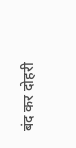बंद कर दोहरी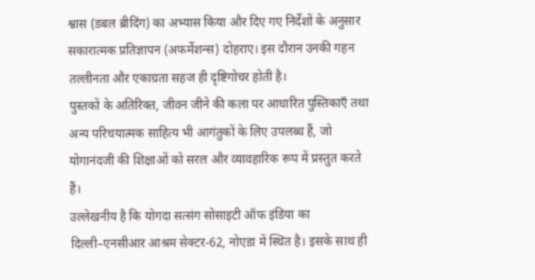श्वास (डबल ब्रीदिंग) का अभ्यास किया और दिए गए निर्देशों के अनुसार सकारात्मक प्रतिज्ञापन (अफर्मेशन्स) दोहराए। इस दौरान उनकी गहन तल्लीनता और एकाग्रता सहज ही दृष्टिगोचर होती है।
पुस्तकों के अतिरिक्त, जीवन जीने की कला पर आधारित पुस्तिकाएँ तथा अन्य परिचयात्मक साहित्य भी आगंतुकों के लिए उपलब्ध हैं, जो योगानंदजी की शिक्षाओं को सरल और व्यावहारिक रूप में प्रस्तुत करते हैं।
उल्लेखनीय है कि योगदा सत्संग सोसाइटी ऑफ इंडिया का दिल्ली–एनसीआर आश्रम सेक्टर-62, नोएडा में स्थित है। इसके साथ ही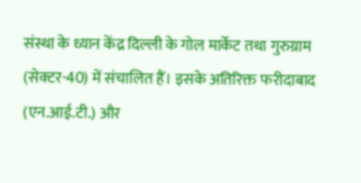संस्था के ध्यान केंद्र दिल्ली के गोल मार्केट तथा गुरुग्राम (सेक्टर-40) में संचालित हैं। इसके अतिरिक्त फरीदाबाद (एन.आई.टी.) और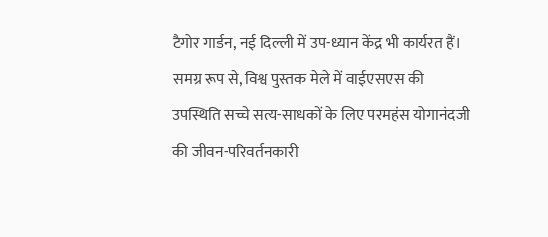टैगोर गार्डन, नई दिल्ली में उप-ध्यान केंद्र भी कार्यरत हैं।
समग्र रूप से, विश्व पुस्तक मेले में वाईएसएस की उपस्थिति सच्चे सत्य-साधकों के लिए परमहंस योगानंदजी की जीवन-परिवर्तनकारी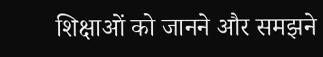शिक्षाओं को जानने और समझने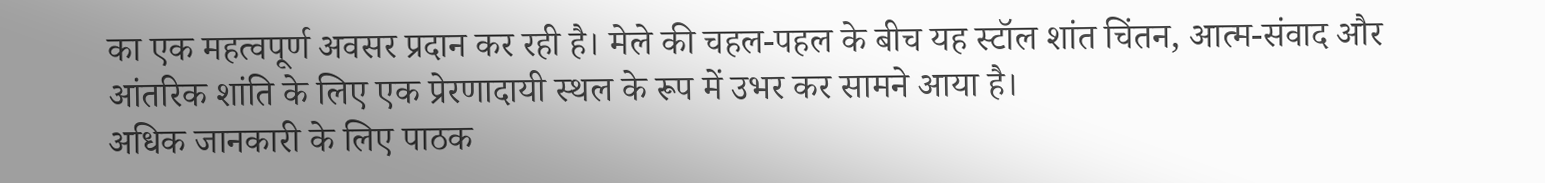का एक महत्वपूर्ण अवसर प्रदान कर रही है। मेले की चहल-पहल के बीच यह स्टॉल शांत चिंतन, आत्म-संवाद और आंतरिक शांति के लिए एक प्रेरणादायी स्थल के रूप में उभर कर सामने आया है।
अधिक जानकारी के लिए पाठक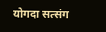योगदा सत्संग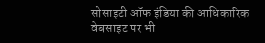सोसाइटी ऑफ इंडिया की आधिकारिक वेबसाइट पर भी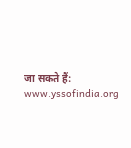जा सकते हैं: www.yssofindia.org